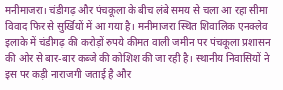मनीमाजरा। चंडीगढ़ और पंचकूला के बीच लंबे समय से चला आ रहा सीमा विवाद फिर से सुर्खियों में आ गया है। मनीमाजरा स्थित शिवालिक एनक्लेव इलाके में चंडीगढ़ की करोड़ों रुपये कीमत वाली जमीन पर पंचकूला प्रशासन की ओर से बार-बार कब्जे की कोशिश की जा रही है। स्थानीय निवासियों ने इस पर कड़ी नाराजगी जताई है और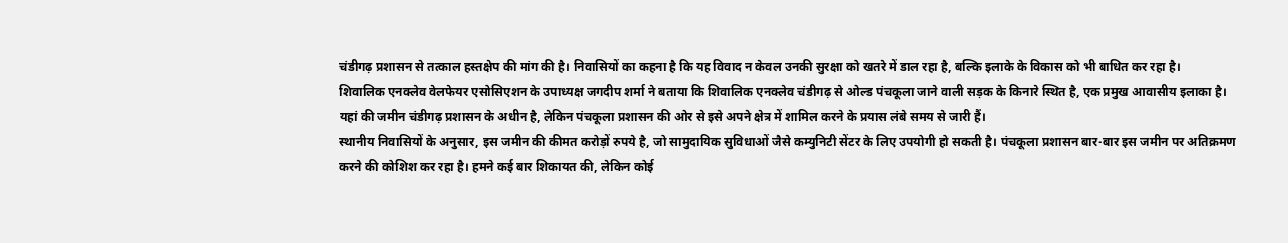चंडीगढ़ प्रशासन से तत्काल हस्तक्षेप की मांग की है। निवासियों का कहना है कि यह विवाद न केवल उनकी सुरक्षा को खतरे में डाल रहा है, बल्कि इलाके के विकास को भी बाधित कर रहा है।
शिवालिक एनक्लेव वेलफेयर एसोसिएशन के उपाध्यक्ष जगदीप शर्मा ने बताया कि शिवालिक एनक्लेव चंडीगढ़ से ओल्ड पंचकूला जाने वाली सड़क के किनारे स्थित है, एक प्रमुख आवासीय इलाका है। यहां की जमीन चंडीगढ़ प्रशासन के अधीन है, लेकिन पंचकूला प्रशासन की ओर से इसे अपने क्षेत्र में शामिल करने के प्रयास लंबे समय से जारी हैं।
स्थानीय निवासियों के अनुसार, इस जमीन की कीमत करोड़ों रुपये है, जो सामुदायिक सुविधाओं जैसे कम्युनिटी सेंटर के लिए उपयोगी हो सकती है। पंचकूला प्रशासन बार-बार इस जमीन पर अतिक्रमण करने की कोशिश कर रहा है। हमने कई बार शिकायत की, लेकिन कोई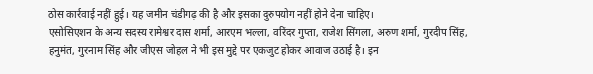ठोस कार्रवाई नहीं हुई। यह जमीन चंडीगढ़ की है और इसका दुरुपयोग नहीं होने देना चाहिए।
एसोसिएशन के अन्य सदस्य रामेश्वर दास शर्मा, आरएम भल्ला, वरिंदर गुप्ता, राजेश सिंगला, अरुण शर्मा, गुरदीप सिंह, हनुमंत, गुरनाम सिंह और जीएस जोहल ने भी इस मुद्दे पर एकजुट होकर आवाज उठाई है। इन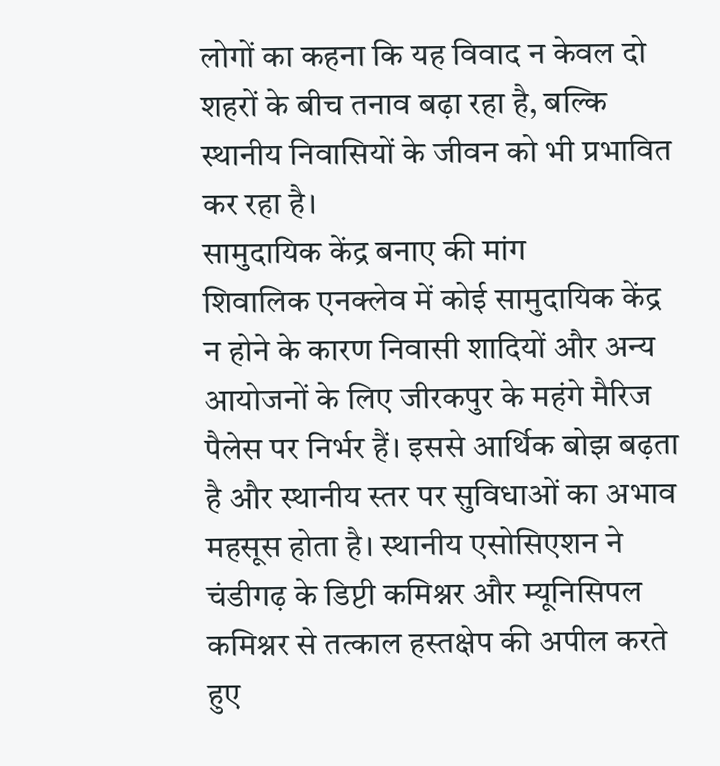लोगों का कहना कि यह विवाद न केवल दो शहरों के बीच तनाव बढ़ा रहा है, बल्कि स्थानीय निवासियों के जीवन को भी प्रभावित कर रहा है।
सामुदायिक केंद्र बनाए की मांग
शिवालिक एनक्लेव में कोई सामुदायिक केंद्र न होने के कारण निवासी शादियों और अन्य आयोजनों के लिए जीरकपुर के महंगे मैरिज पैलेस पर निर्भर हैं। इससे आर्थिक बोझ बढ़ता है और स्थानीय स्तर पर सुविधाओं का अभाव महसूस होता है। स्थानीय एसोसिएशन ने चंडीगढ़ के डिप्टी कमिश्नर और म्यूनिसिपल कमिश्नर से तत्काल हस्तक्षेप की अपील करते हुए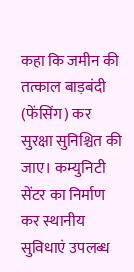कहा कि जमीन की तत्काल बाड़बंदी (फेंसिंग) कर सुरक्षा सुनिश्चित की जाए। कम्युनिटी सेंटर का निर्माण कर स्थानीय सुविधाएं उपलब्ध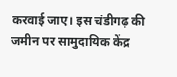करवाई जाए। इस चंडीगढ़ की जमीन पर सामुदायिक केंद्र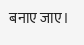बनाए जाए।